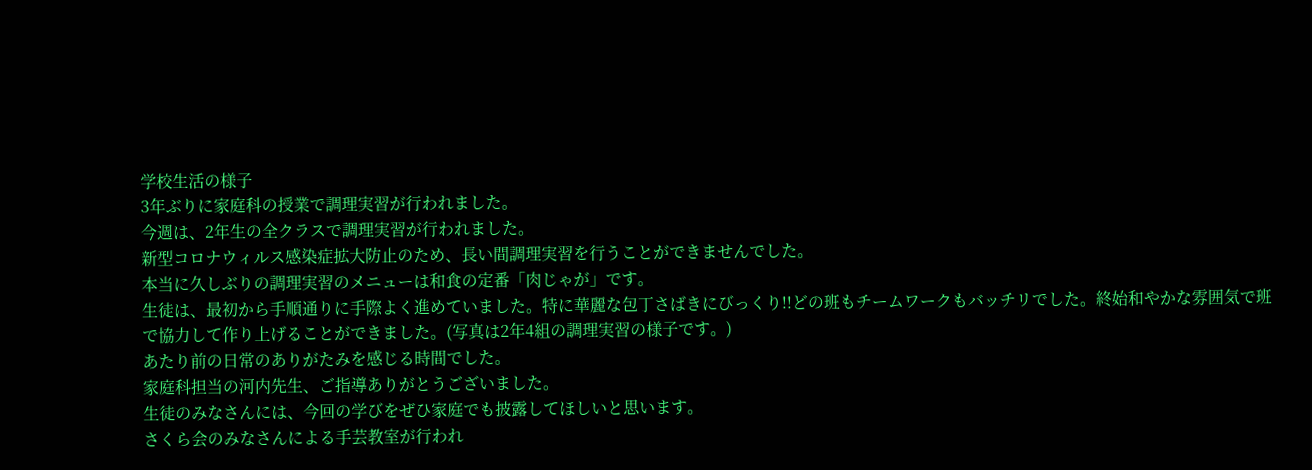学校生活の様子
3年ぶりに家庭科の授業で調理実習が行われました。
今週は、2年生の全クラスで調理実習が行われました。
新型コロナウィルス感染症拡大防止のため、長い間調理実習を行うことができませんでした。
本当に久しぶりの調理実習のメニューは和食の定番「肉じゃが」です。
生徒は、最初から手順通りに手際よく進めていました。特に華麗な包丁さばきにびっくり!!どの班もチームワークもバッチリでした。終始和やかな雰囲気で班で協力して作り上げることができました。(写真は2年4組の調理実習の様子です。)
あたり前の日常のありがたみを感じる時間でした。
家庭科担当の河内先生、ご指導ありがとうございました。
生徒のみなさんには、今回の学びをぜひ家庭でも披露してほしいと思います。
さくら会のみなさんによる手芸教室が行われ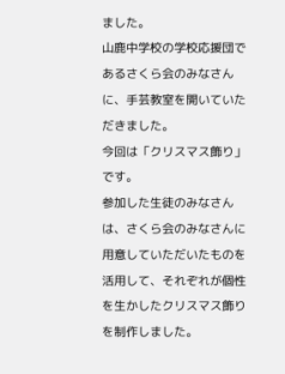ました。
山鹿中学校の学校応援団であるさくら会のみなさんに、手芸教室を開いていただきました。
今回は「クリスマス飾り」です。
参加した生徒のみなさんは、さくら会のみなさんに用意していただいたものを活用して、それぞれが個性を生かしたクリスマス飾りを制作しました。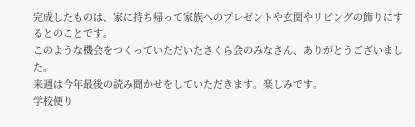完成したものは、家に持ち帰って家族へのプレゼントや玄関やリビングの飾りにするとのことです。
このような機会をつくっていただいたさくら会のみなさん、ありがとうございました。
来週は今年最後の読み聞かせをしていただきます。楽しみです。
学校便り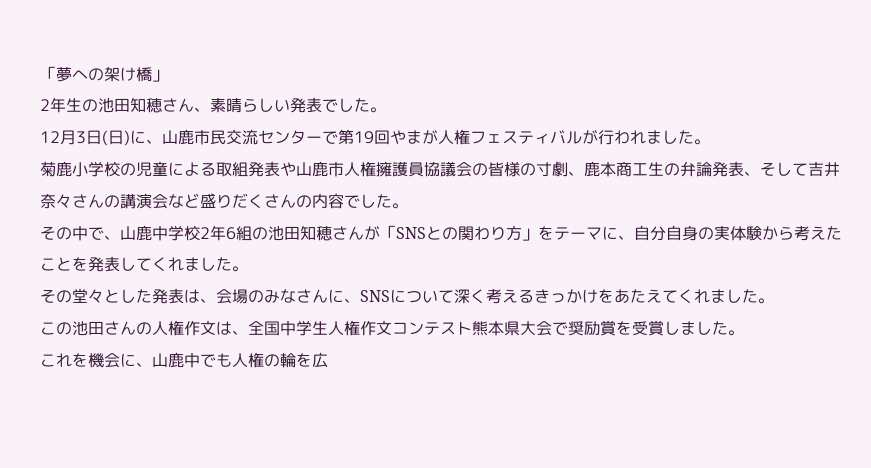「夢への架け橋」
2年生の池田知穂さん、素晴らしい発表でした。
12月3日(日)に、山鹿市民交流センターで第19回やまが人権フェスティバルが行われました。
菊鹿小学校の児童による取組発表や山鹿市人権擁護員協議会の皆様の寸劇、鹿本商工生の弁論発表、そして吉井奈々さんの講演会など盛りだくさんの内容でした。
その中で、山鹿中学校2年6組の池田知穂さんが「SNSとの関わり方」をテーマに、自分自身の実体験から考えたことを発表してくれました。
その堂々とした発表は、会場のみなさんに、SNSについて深く考えるきっかけをあたえてくれました。
この池田さんの人権作文は、全国中学生人権作文コンテスト熊本県大会で奨励賞を受賞しました。
これを機会に、山鹿中でも人権の輪を広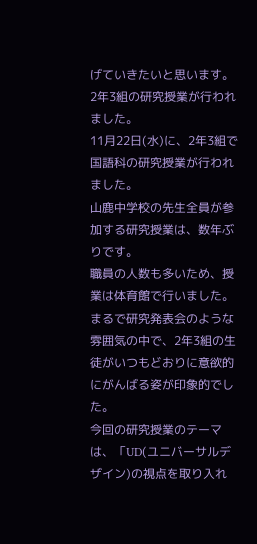げていきたいと思います。
2年3組の研究授業が行われました。
11月22日(水)に、2年3組で国語科の研究授業が行われました。
山鹿中学校の先生全員が参加する研究授業は、数年ぶりです。
職員の人数も多いため、授業は体育館で行いました。まるで研究発表会のような雰囲気の中で、2年3組の生徒がいつもどおりに意欲的にがんばる姿が印象的でした。
今回の研究授業のテーマは、「UD(ユニバーサルデザイン)の視点を取り入れ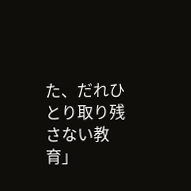た、だれひとり取り残さない教育」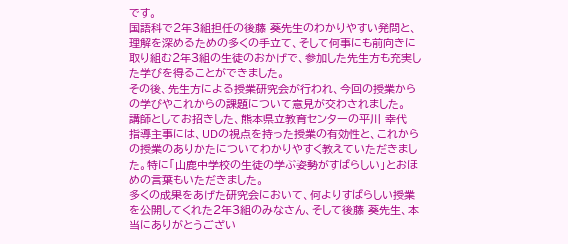です。
国語科で2年3組担任の後藤 葵先生のわかりやすい発問と、理解を深めるための多くの手立て、そして何事にも前向きに取り組む2年3組の生徒のおかげで、参加した先生方も充実した学びを得ることができました。
その後、先生方による授業研究会が行われ、今回の授業からの学びやこれからの課題について意見が交わされました。
講師としてお招きした、熊本県立教育センターの平川 幸代 指導主事には、UDの視点を持った授業の有効性と、これからの授業のありかたについてわかりやすく教えていただきました。特に「山鹿中学校の生徒の学ぶ姿勢がすばらしい」とおほめの言葉もいただきました。
多くの成果をあげた研究会において、何よりすばらしい授業を公開してくれた2年3組のみなさん、そして後藤 葵先生、本当にありがとうござい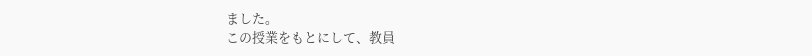ました。
この授業をもとにして、教員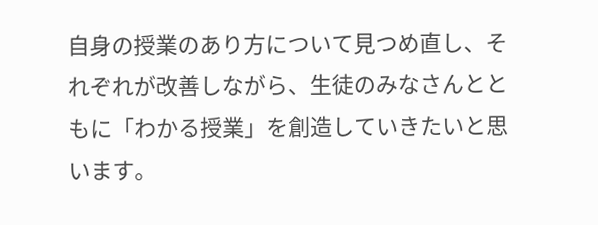自身の授業のあり方について見つめ直し、それぞれが改善しながら、生徒のみなさんとともに「わかる授業」を創造していきたいと思います。